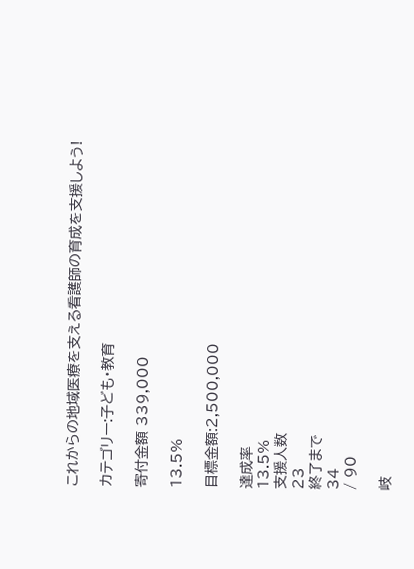これからの地域医療を支える看護師の育成を支援しよう!

カテゴリー:子ども・教育

寄付金額 339,000

13.5%

目標金額:2,500,000

達成率
13.5%
支援人数
23
終了まで
34
/ 90

岐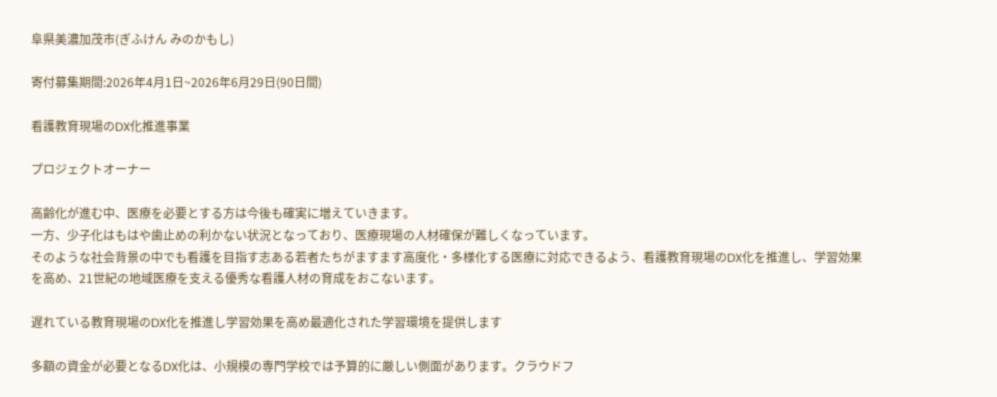阜県美濃加茂市(ぎふけん みのかもし)

寄付募集期間:2026年4月1日~2026年6月29日(90日間)

看護教育現場のDX化推進事業

プロジェクトオーナー

高齢化が進む中、医療を必要とする方は今後も確実に増えていきます。
一方、少子化はもはや歯止めの利かない状況となっており、医療現場の人材確保が難しくなっています。
そのような社会背景の中でも看護を目指す志ある若者たちがますます高度化・多様化する医療に対応できるよう、看護教育現場のDX化を推進し、学習効果を高め、21世紀の地域医療を支える優秀な看護人材の育成をおこないます。

遅れている教育現場のDX化を推進し学習効果を高め最適化された学習環境を提供します

多額の資金が必要となるDX化は、小規模の専門学校では予算的に厳しい側面があります。クラウドフ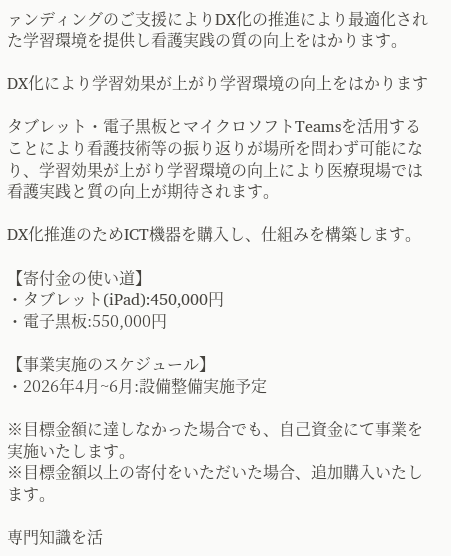ァンディングのご支援によりDX化の推進により最適化された学習環境を提供し看護実践の質の向上をはかります。

DX化により学習効果が上がり学習環境の向上をはかります

タブレット・電子黒板とマイクロソフトTeamsを活用することにより看護技術等の振り返りが場所を問わず可能になり、学習効果が上がり学習環境の向上により医療現場では看護実践と質の向上が期待されます。

DX化推進のためICT機器を購入し、仕組みを構築します。

【寄付金の使い道】
・タブレット(iPad):450,000円
・電子黒板:550,000円

【事業実施のスケジュール】
・2026年4月~6月:設備整備実施予定

※目標金額に達しなかった場合でも、自己資金にて事業を実施いたします。
※目標金額以上の寄付をいただいた場合、追加購入いたします。

専門知識を活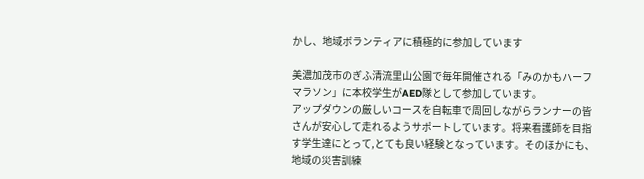かし、地域ボランティアに積極的に参加しています

美濃加茂市のぎふ清流里山公園で毎年開催される「みのかもハーフマラソン」に本校学生がAED隊として参加しています。
アップダウンの厳しいコースを自転車で周回しながらランナーの皆さんが安心して走れるようサポートしています。将来看護師を目指す学生達にとって,とても良い経験となっています。そのほかにも、地域の災害訓練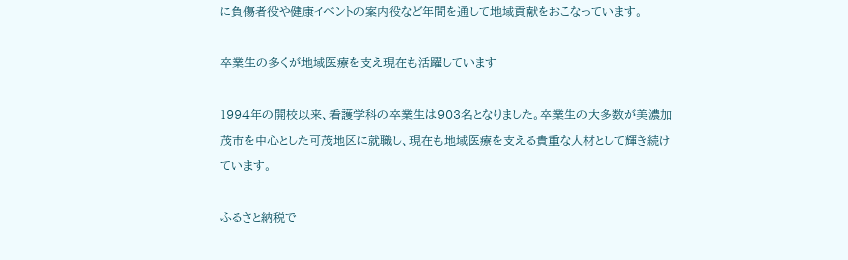に負傷者役や健康イベントの案内役など年間を通して地域貢献をおこなっています。

卒業生の多くが地域医療を支え現在も活躍しています

1994年の開校以来、看護学科の卒業生は903名となりました。卒業生の大多数が美濃加茂市を中心とした可茂地区に就職し、現在も地域医療を支える貴重な人材として輝き続けています。

ふるさと納税で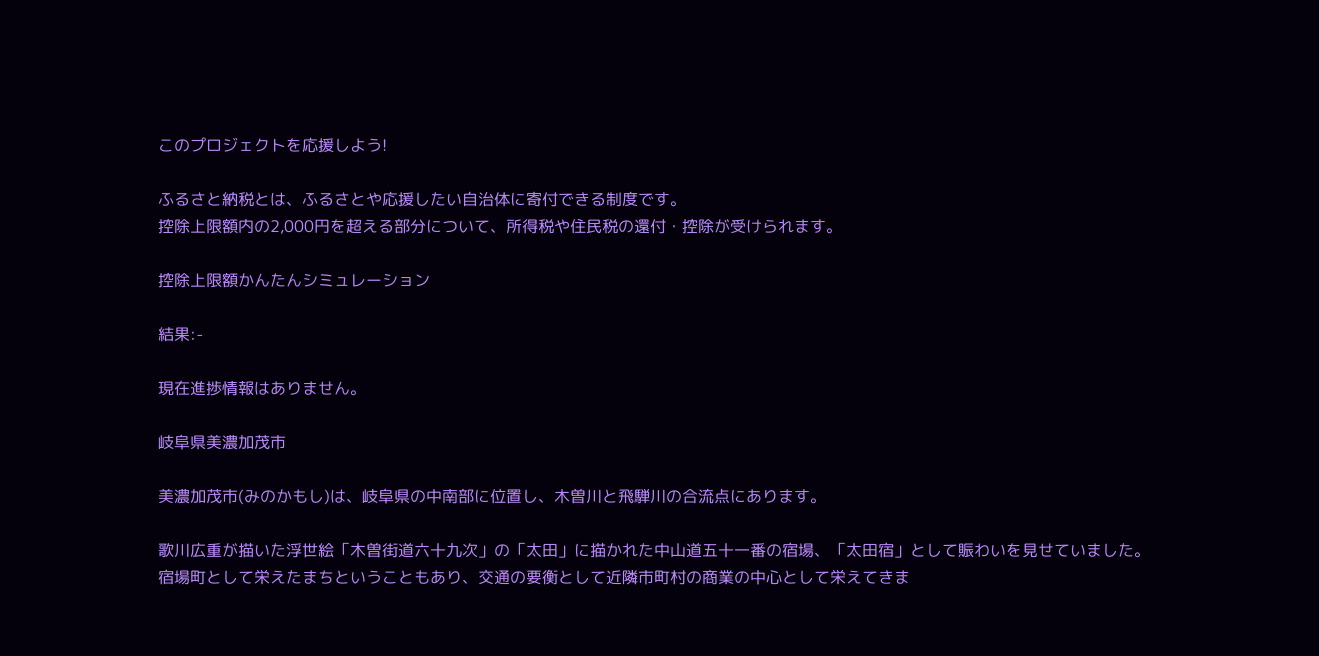このプロジェクトを応援しよう!

ふるさと納税とは、ふるさとや応援したい自治体に寄付できる制度です。
控除上限額内の2,000円を超える部分について、所得税や住民税の還付・控除が受けられます。

控除上限額かんたんシミュレーション

結果:-

現在進捗情報はありません。

岐阜県美濃加茂市

美濃加茂市(みのかもし)は、岐阜県の中南部に位置し、木曽川と飛騨川の合流点にあります。

歌川広重が描いた浮世絵「木曽街道六十九次」の「太田」に描かれた中山道五十一番の宿場、「太田宿」として賑わいを見せていました。
宿場町として栄えたまちということもあり、交通の要衡として近隣市町村の商業の中心として栄えてきま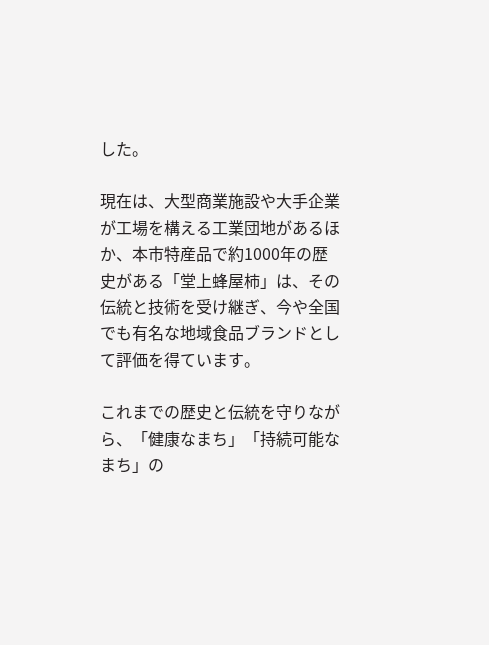した。

現在は、大型商業施設や大手企業が工場を構える工業団地があるほか、本市特産品で約1000年の歴史がある「堂上蜂屋柿」は、その伝統と技術を受け継ぎ、今や全国でも有名な地域食品ブランドとして評価を得ています。

これまでの歴史と伝統を守りながら、「健康なまち」「持続可能なまち」の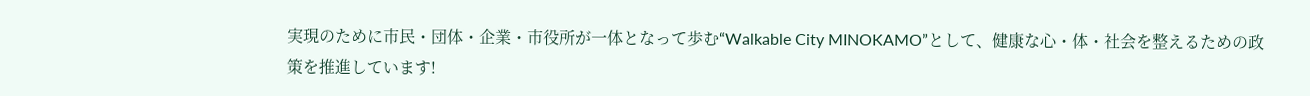実現のために市民・団体・企業・市役所が一体となって歩む“Walkable City MINOKAMO”として、健康な心・体・社会を整えるための政策を推進しています!